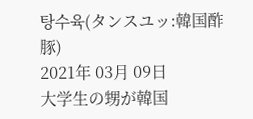탕수육(タンスユッ:韓国酢豚)
2021年 03月 09日
大学生の甥が韓国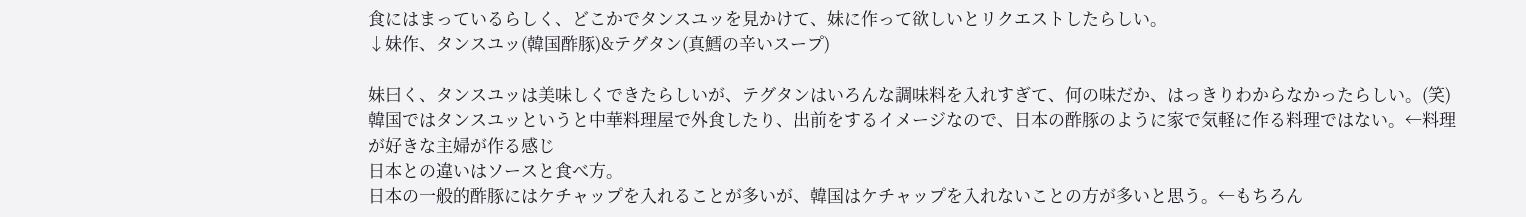食にはまっているらしく、どこかでタンスユッを見かけて、妹に作って欲しいとリクエストしたらしい。
↓妹作、タンスユッ(韓国酢豚)&テグタン(真鱈の辛いスープ)

妹曰く、タンスユッは美味しくできたらしいが、テグタンはいろんな調味料を入れすぎて、何の味だか、はっきりわからなかったらしい。(笑)
韓国ではタンスユッというと中華料理屋で外食したり、出前をするイメージなので、日本の酢豚のように家で気軽に作る料理ではない。←料理が好きな主婦が作る感じ
日本との違いはソースと食べ方。
日本の一般的酢豚にはケチャップを入れることが多いが、韓国はケチャップを入れないことの方が多いと思う。←もちろん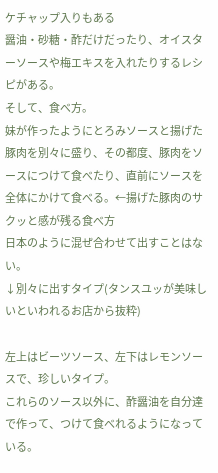ケチャップ入りもある
醤油・砂糖・酢だけだったり、オイスターソースや梅エキスを入れたりするレシピがある。
そして、食べ方。
妹が作ったようにとろみソースと揚げた豚肉を別々に盛り、その都度、豚肉をソースにつけて食べたり、直前にソースを全体にかけて食べる。←揚げた豚肉のサクッと感が残る食べ方
日本のように混ぜ合わせて出すことはない。
↓別々に出すタイプ(タンスユッが美味しいといわれるお店から抜粋)

左上はビーツソース、左下はレモンソースで、珍しいタイプ。
これらのソース以外に、酢醤油を自分達で作って、つけて食べれるようになっている。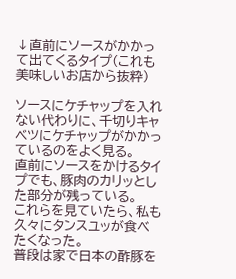↓直前にソースがかかって出てくるタイプ(これも美味しいお店から抜粋)

ソースにケチャップを入れない代わりに、千切りキャベツにケチャップがかかっているのをよく見る。
直前にソースをかけるタイプでも、豚肉のカリッとした部分が残っている。
これらを見ていたら、私も久々にタンスユッが食べたくなった。
普段は家で日本の酢豚を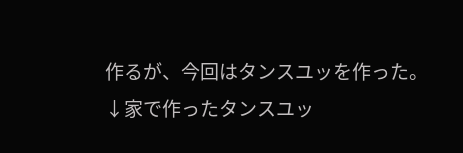作るが、今回はタンスユッを作った。
↓家で作ったタンスユッ